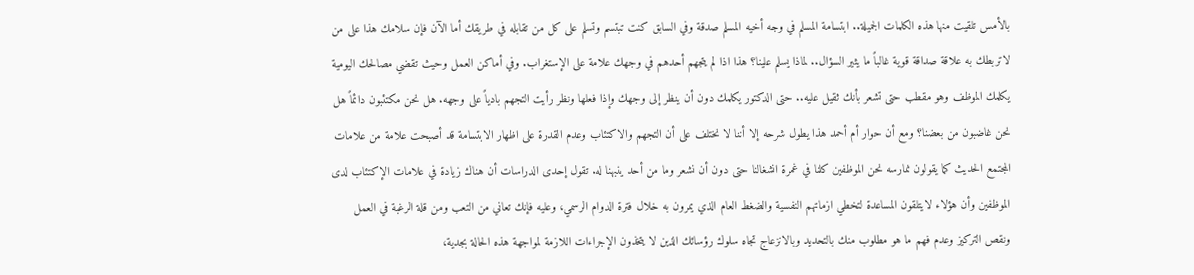بالأمس تلقيت منها هذه الكلمات الجميلة.. ابتسامة المسلم في وجه أخيه المسلم صدقة وفي السابق كنت تبتسم وتسلم على كل من تقابله في طريقك أما الآن فإن سلامك هذا على من لاتربطك به علاقة صداقة قوية غالباً ما يثير السؤال.. لماذا يسلم علينا؟ هذا اذا لم يتجهم أحدهم في وجهك علامة على الإستغراب. وفي أماكن العمل وحيث تقضي مصالحك اليومية يكلمك الموظف وهو مقطب حتى تشعر بأنك ثقيل عليه.. حتى الدكتور يكلمك دون أن ينظر إلى وجهك وإذا فعلها ونظر رأيت التجهم بادياً على وجهه. هل نحن مكتئبون دائماً هل نحن غاضبون من بعضنا؟ ومع أن حوار أم أحمد هذا يطول شرحه إلا أننا لا نختلف على أن التجهم والاكتئاب وعدم القدرة على اظهار الابتسامة قد أصبحت علامة من علامات المجتمع الحديث كما يقولون نمارسه نحن الموظفين كلنا في غمرة انشغالنا حتى دون أن نشعر وما من أحد ينبهنا له. تقول إحدى الدراسات أن هناك زيادة في علامات الإكتئاب لدى الموظفين وأن هؤلاء لايتلقون المساعدة لتخطي ازماتهم النفسية والضغط العام الذي يمرون به خلال فترة الدوام الرسمي، وعليه فإنك تعاني من التعب ومن قلة الرغبة في العمل ونقص التركيز وعدم فهم ما هو مطلوب منك بالتحديد وبالانزعاج تجاه سلوك رؤسائك الذين لا يتخذون الإجراءات اللازمة لمواجهة هذه الحالة بجدية،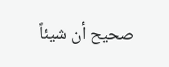صحيح أن شيئاً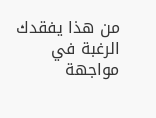من هذا يفقدك الرغبة في مواجهة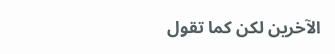الآخرين لكن كما تقول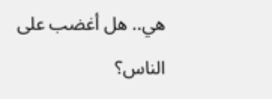هي.. هل أغضب على الناس؟